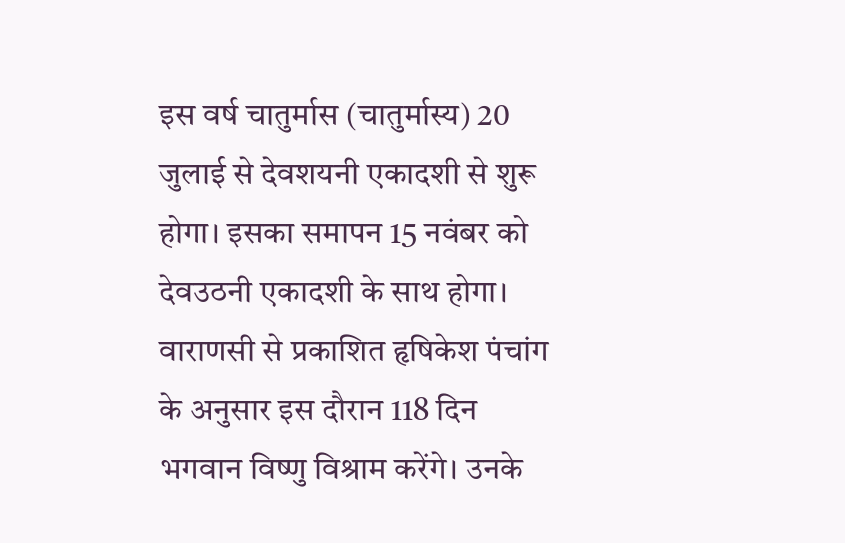इस वर्ष चातुर्मास (चातुर्मास्य) 20 जुलाई से देवशयनी एकादशी से शुरू होगा। इसका समापन 15 नवंबर को देवउठनी एकादशी के साथ होगा। वाराणसी से प्रकाशित हृषिकेश पंचांग के अनुसार इस दौरान 118 दिन भगवान विष्णु विश्राम करेंगे। उनके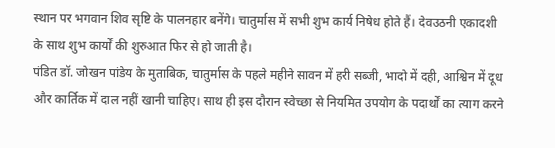स्थान पर भगवान शिव सृष्टि के पालनहार बनेंगे। चातुर्मास में सभी शुभ कार्य निषेध होते हैं। देवउठनी एकादशी के साथ शुभ कार्यों की शुरुआत फिर से हो जाती है।
पंडित डॉ. जोखन पांडेय के मुताबिक, चातुर्मास के पहले महीने सावन में हरी सब्जी, भादो में दही, आश्विन में दूध और कार्तिक में दाल नहीं खानी चाहिए। साथ ही इस दौरान स्वेच्छा से नियमित उपयोग के पदार्थों का त्याग करने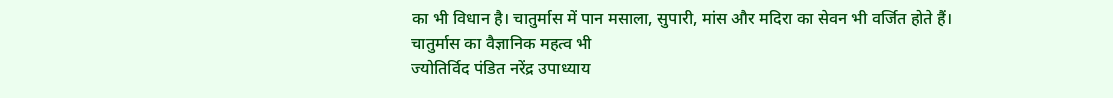का भी विधान है। चातुर्मास में पान मसाला, सुपारी, मांस और मदिरा का सेवन भी वर्जित होते हैं।
चातुर्मास का वैज्ञानिक महत्व भी
ज्योतिर्विद पंडित नरेंद्र उपाध्याय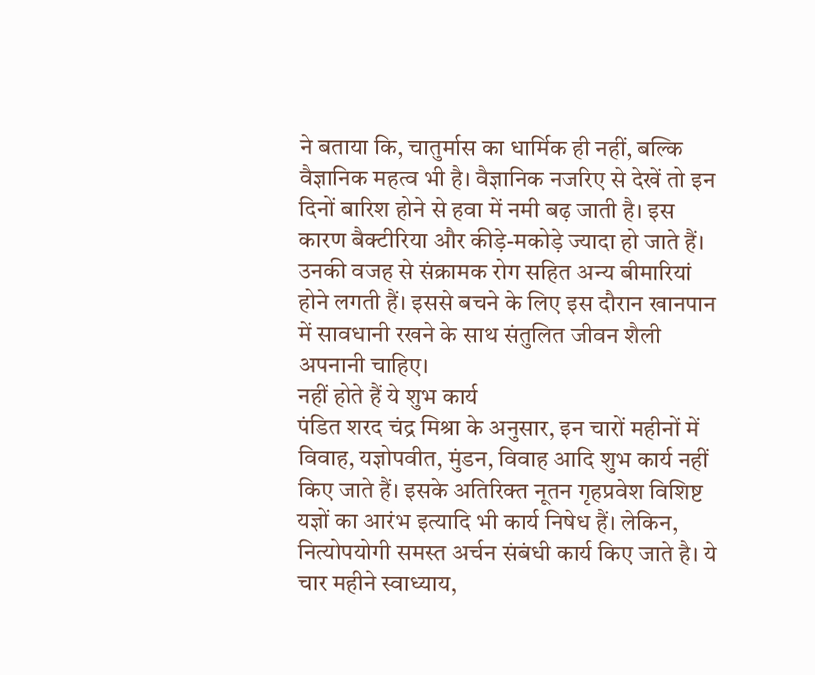ने बताया कि, चातुर्मास का धार्मिक ही नहीं, बल्कि वैज्ञानिक महत्व भी है। वैज्ञानिक नजरिए से देखें तो इन दिनों बारिश होने से हवा में नमी बढ़ जाती है। इस कारण बैक्टीरिया और कीड़े-मकोड़े ज्यादा हो जाते हैं। उनकी वजह से संक्रामक रोग सहित अन्य बीमारियां होने लगती हैं। इससे बचने के लिए इस दौरान खानपान में सावधानी रखने के साथ संतुलित जीवन शैली अपनानी चाहिए।
नहीं होते हैं ये शुभ कार्य
पंडित शरद चंद्र मिश्रा के अनुसार, इन चारों महीनों में विवाह, यज्ञोपवीत, मुंडन, विवाह आदि शुभ कार्य नहीं किए जाते हैं। इसके अतिरिक्त नूतन गृहप्रवेश विशिष्ट यज्ञों का आरंभ इत्यादि भी कार्य निषेध हैं। लेकिन, नित्योपयोगी समस्त अर्चन संबंधी कार्य किए जाते है। ये चार महीने स्वाध्याय,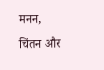मनन, चिंतन और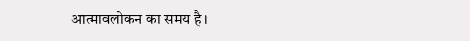आत्मावलोकन का समय है।